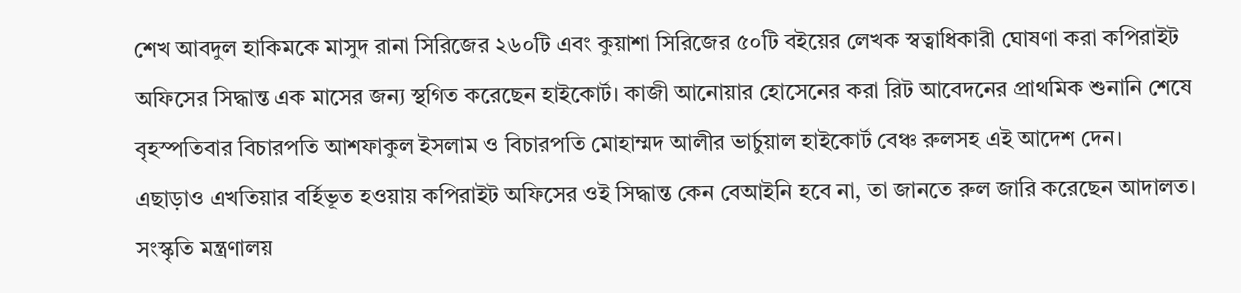শেখ আবদুল হাকিমকে মাসুদ রানা সিরিজের ২৬০টি এবং কুয়াশা সিরিজের ৫০টি বইয়ের লেখক স্বত্বাধিকারী ঘোষণা করা কপিরাইট অফিসের সিদ্ধান্ত এক মাসের জন্য স্থগিত করেছেন হাইকোর্ট। কাজী আনোয়ার হোসেনের করা রিট আবেদনের প্রাথমিক শুনানি শেষে বৃহস্পতিবার বিচারপতি আশফাকুল ইসলাম ও বিচারপতি মোহাম্মদ আলীর ভার্চুয়াল হাইকোর্ট বেঞ্চ রুলসহ এই আদেশ দেন।
এছাড়াও এখতিয়ার বর্হিভূত হওয়ায় কপিরাইট অফিসের ওই সিদ্ধান্ত কেন বেআইনি হবে না, তা জানতে রুল জারি করেছেন আদালত। সংস্কৃতি মন্ত্রণালয়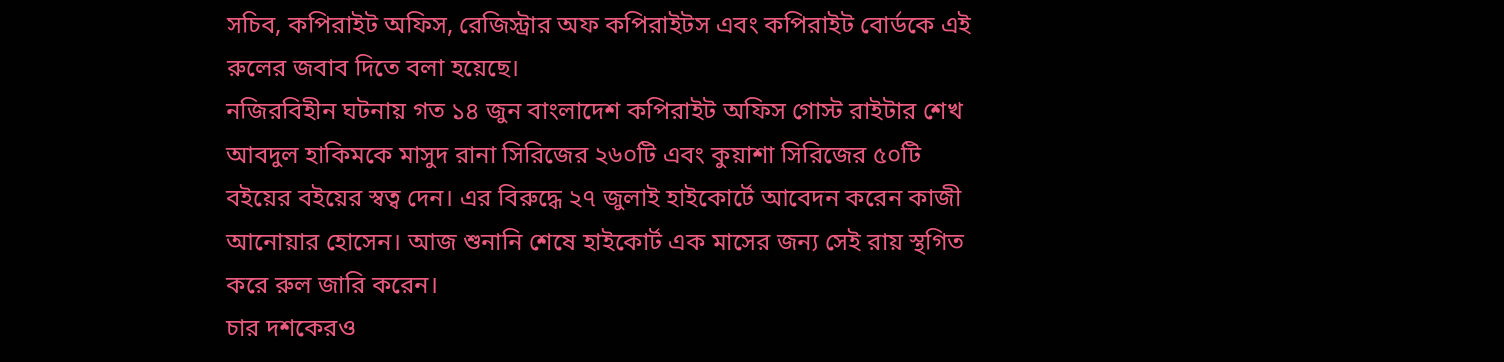সচিব, কপিরাইট অফিস, রেজিস্ট্রার অফ কপিরাইটস এবং কপিরাইট বোর্ডকে এই রুলের জবাব দিতে বলা হয়েছে।
নজিরবিহীন ঘটনায় গত ১৪ জুন বাংলাদেশ কপিরাইট অফিস গোস্ট রাইটার শেখ আবদুল হাকিমকে মাসুদ রানা সিরিজের ২৬০টি এবং কুয়াশা সিরিজের ৫০টি বইয়ের বইয়ের স্বত্ব দেন। এর বিরুদ্ধে ২৭ জুলাই হাইকোর্টে আবেদন করেন কাজী আনোয়ার হোসেন। আজ শুনানি শেষে হাইকোর্ট এক মাসের জন্য সেই রায় স্থগিত করে রুল জারি করেন।
চার দশকেরও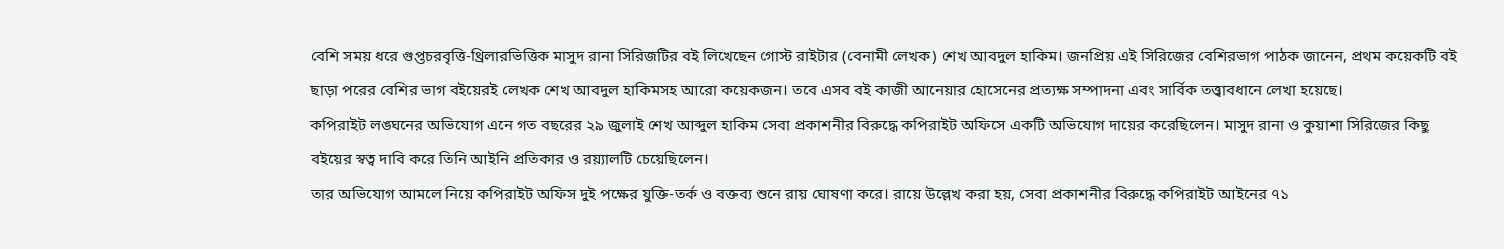বেশি সময় ধরে গুপ্তচরবৃত্তি-থ্রিলারভিত্তিক মাসুদ রানা সিরিজটির বই লিখেছেন গোস্ট রাইটার (বেনামী লেখক) শেখ আবদুল হাকিম। জনপ্রিয় এই সিরিজের বেশিরভাগ পাঠক জানেন, প্রথম কয়েকটি বই ছাড়া পরের বেশির ভাগ বইয়েরই লেখক শেখ আবদুল হাকিমসহ আরো কয়েকজন। তবে এসব বই কাজী আনেয়ার হোসেনের প্রত্যক্ষ সম্পাদনা এবং সার্বিক তত্ত্বাবধানে লেখা হয়েছে।
কপিরাইট লঙ্ঘনের অভিযোগ এনে গত বছরের ২৯ জুলাই শেখ আব্দুল হাকিম সেবা প্রকাশনীর বিরুদ্ধে কপিরাইট অফিসে একটি অভিযোগ দায়ের করেছিলেন। মাসুদ রানা ও কুয়াশা সিরিজের কিছু বইয়ের স্বত্ব দাবি করে তিনি আইনি প্রতিকার ও রয়্যালটি চেয়েছিলেন।
তার অভিযোগ আমলে নিয়ে কপিরাইট অফিস দুই পক্ষের যুক্তি-তর্ক ও বক্তব্য শুনে রায় ঘোষণা করে। রায়ে উল্লেখ করা হয়, সেবা প্রকাশনীর বিরুদ্ধে কপিরাইট আইনের ৭১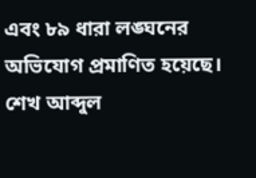এবং ৮৯ ধারা লঙ্ঘনের অভিযোগ প্রমাণিত হয়েছে। শেখ আব্দুল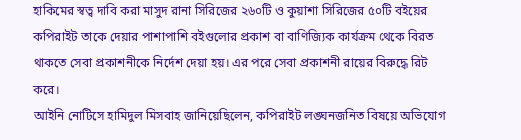হাকিমের স্বত্ব দাবি করা মাসুদ রানা সিরিজের ২৬০টি ও কুয়াশা সিরিজের ৫০টি বইয়ের কপিরাইট তাকে দেয়ার পাশাপাশি বইগুলোর প্রকাশ বা বাণিজ্যিক কার্যক্রম থেকে বিরত থাকতে সেবা প্রকাশনীকে নির্দেশ দেয়া হয়। এর পরে সেবা প্রকাশনী রায়ের বিরুদ্ধে রিট করে।
আইনি নোটিসে হামিদুল মিসবাহ জানিয়েছিলেন, কপিরাইট লঙ্ঘনজনিত বিষয়ে অভিযোগ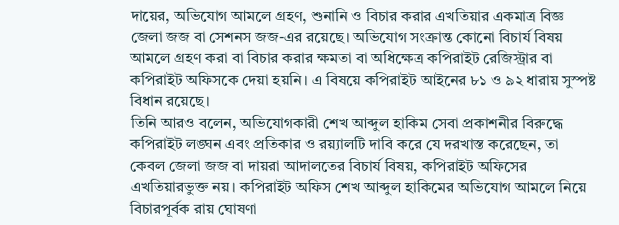দায়ের, অভিযোগ আমলে গ্রহণ, শুনানি ও বিচার করার এখতিয়ার একমাত্র বিজ্ঞ জেলা জজ বা সেশনস জজ-এর রয়েছে। অভিযোগ সংক্রান্ত কোনো বিচার্য বিষয় আমলে গ্রহণ করা বা বিচার করার ক্ষমতা বা অধিক্ষেত্র কপিরাইট রেজিস্ট্রার বা কপিরাইট অফিসকে দেয়া হয়নি। এ বিষয়ে কপিরাইট আইনের ৮১ ও ৯২ ধারায় সুস্পষ্ট বিধান রয়েছে।
তিনি আরও বলেন, অভিযোগকারী শেখ আব্দুল হাকিম সেবা প্রকাশনীর বিরুদ্ধে কপিরাইট লঙ্ঘন এবং প্রতিকার ও রয়্যালটি দাবি করে যে দরখাস্ত করেছেন, তা কেবল জেলা জজ বা দায়রা আদালতের বিচার্য বিষয়, কপিরাইট অফিসের এখতিয়ারভুক্ত নয়। কপিরাইট অফিস শেখ আব্দুল হাকিমের অভিযোগ আমলে নিয়ে বিচারপূর্বক রায় ঘোষণা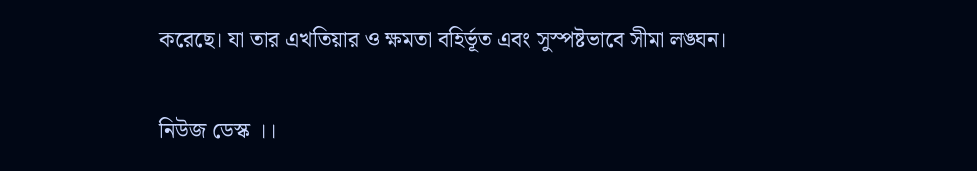করেছে। যা তার এখতিয়ার ও ক্ষমতা বহির্ভূত এবং সুস্পষ্টভাবে সীমা লঙ্ঘন।

নিউজ ডেস্ক ।।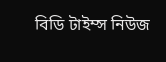বিডি টাইম্স নিউজ